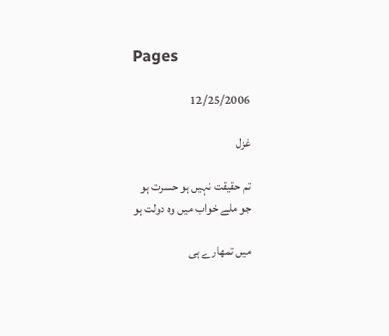Pages

12/25/2006

غزل

تم حقیقت نہیں ہو حسرت ہو
جو ملے خواب میں وہ دولت ہو

میں تمھارے ہی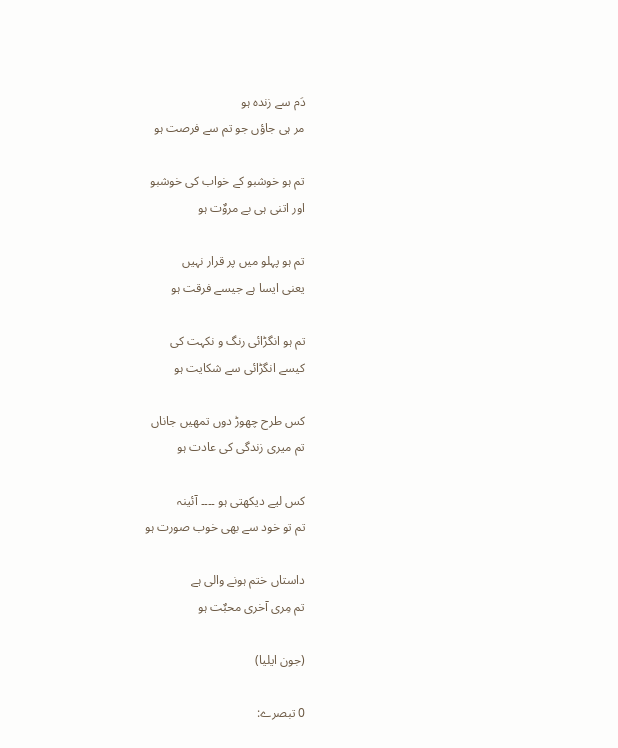دَم سے زندہ ہو
مر ہی جاؤں جو تم سے فرصت ہو

تم ہو خوشبو کے خواب کی خوشبو
اور اتنی ہی بے مروٌت ہو

تم ہو پہلو میں پر قرار نہیں
یعنی ایسا ہے جیسے فرقت ہو

تم ہو انگڑائی رنگ و نکہت کی
کیسے انگڑائی سے شکایت ہو

کس طرح چھوڑ دوں تمھیں جاناں
تم میری زندگی کی عادت ہو

کس لیے دیکھتی ہو ۔۔۔۔ آئینہ
تم تو خود سے بھی خوب صورت ہو

داستاں ختم ہونے والی ہے
تم مِری آخری محبٌت ہو

(جون ایلیا)

0 تبصرے: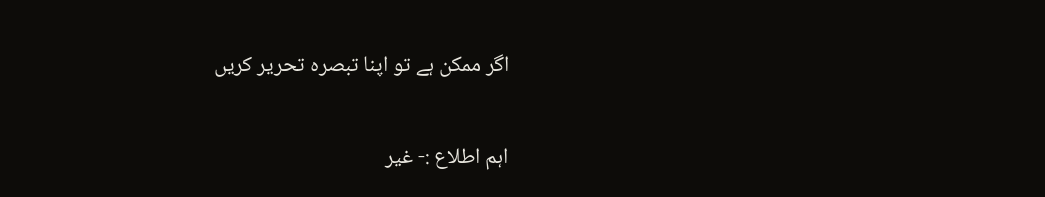اگر ممکن ہے تو اپنا تبصرہ تحریر کریں

اہم اطلاع :- غیر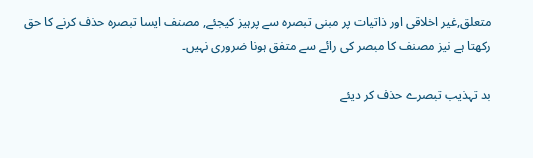متعلق,غیر اخلاقی اور ذاتیات پر مبنی تبصرہ سے پرہیز کیجئے, مصنف ایسا تبصرہ حذف کرنے کا حق رکھتا ہے نیز مصنف کا مبصر کی رائے سے متفق ہونا ضروری نہیں۔

بد تہذیب تبصرے حذف کر دیئے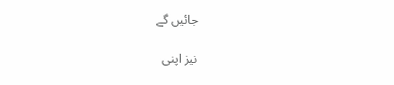جائیں گے

نیز اپنی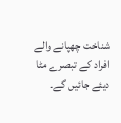شناخت چھپانے والے افراد کے تبصرے مٹا دیئے جائیں گے۔